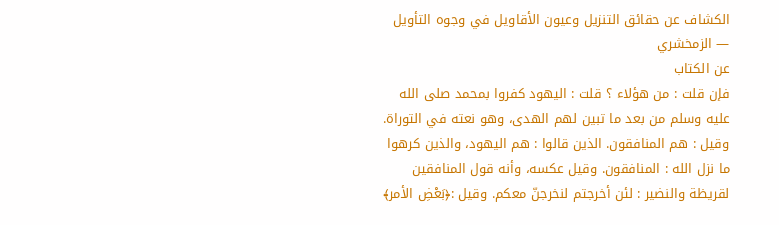الكشاف عن حقائق التنزيل وعيون الأقاويل في وجوه التأويل — الزمخشري
عن الكتاب
فإن قلت : من هؤلاء ؟ قلت : اليهود كفروا بمحمد صلى الله عليه وسلم من بعد ما تبين لهم الهدى، وهو نعته في التوراة. وقيل : هم المنافقون. الذين قالوا : هم اليهود، والذين كرهوا ما نزل الله : المنافقون. وقيل عكسه، وأنه قول المنافقين لقريظة والنضير : لئن أخرجتم لنخرجنّ معكم. وقيل :﴿بَعْضِ الأمر﴾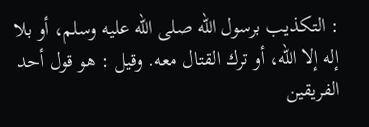: التكذيب برسول الله صلى الله عليه وسلم، أو بلا إله إلا الله، أو ترك القتال معه. وقيل : هو قول أحد الفريقين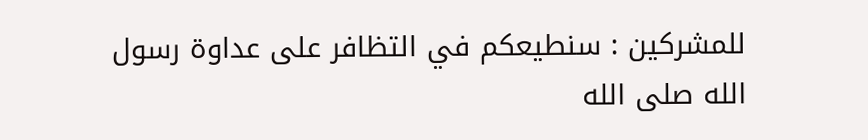للمشركين : سنطيعكم في التظافر على عداوة رسول الله صلى الله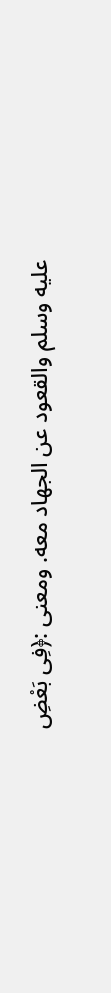عليه وسلم والقعود عن الجهاد معه. ومعنى :﴿فِى بَعْضِ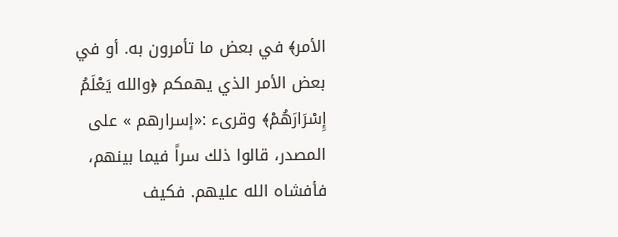الأمر﴾ في بعض ما تأمرون به. أو في بعض الأمر الذي يهمكم ﴿والله يَعْلَمُ إِسْرَارَهُمْ﴾ وقرىء :«إسرارهم » على المصدر، قالوا ذلك سراً فيما بينهم، فأفشاه الله عليهم. فكيف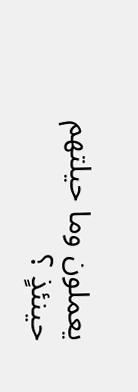يعملون وما حيلتهم حينئذٍ ؟